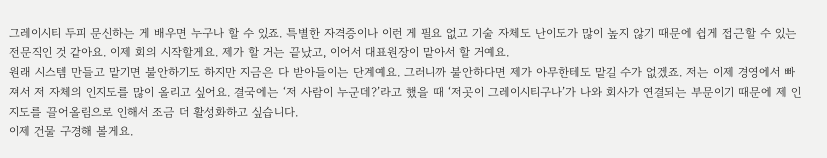그레이시티 두피 문신하는 게 배우면 누구나 할 수 있죠. 특별한 자격증이나 이런 게 필요 없고 기술 자체도 난이도가 많이 높지 않기 때문에 쉽게 접근할 수 있는 전문직인 것 같아요. 이제 회의 시작할게요. 제가 할 거는 끝났고, 이어서 대표원장이 맡아서 할 거예요.
원래 시스템 만들고 맡기면 불안하기도 하지만 지금은 다 받아들이는 단계예요. 그러니까 불안하다면 제가 아무한테도 맡길 수가 없겠죠. 저는 이제 경영에서 빠져서 저 자체의 인지도를 많이 올리고 싶어요. 결국에는 ‘저 사람이 누군데?’라고 했을 때 ‘저곳이 그레이시티구나’가 나와 회사가 연결되는 부문이기 때문에 제 인지도를 끌어올림으로 인해서 조금 더 활성화하고 싶습니다.
이제 건물 구경해 볼게요.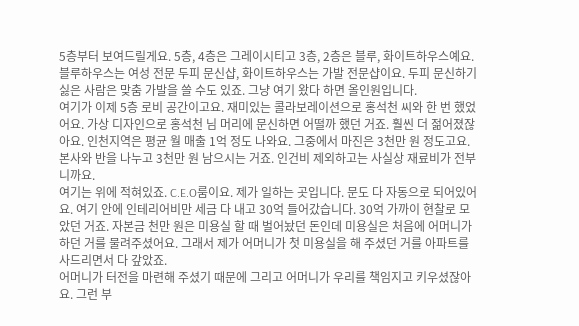5층부터 보여드릴게요. 5층, 4층은 그레이시티고 3층, 2층은 블루, 화이트하우스예요. 블루하우스는 여성 전문 두피 문신샵, 화이트하우스는 가발 전문샵이요. 두피 문신하기 싫은 사람은 맞춤 가발을 쓸 수도 있죠. 그냥 여기 왔다 하면 올인원입니다.
여기가 이제 5층 로비 공간이고요. 재미있는 콜라보레이션으로 홍석천 씨와 한 번 했었어요. 가상 디자인으로 홍석천 님 머리에 문신하면 어떨까 했던 거죠. 훨씬 더 젊어졌잖아요. 인천지역은 평균 월 매출 1억 정도 나와요. 그중에서 마진은 3천만 원 정도고요. 본사와 반을 나누고 3천만 원 남으시는 거죠. 인건비 제외하고는 사실상 재료비가 전부니까요.
여기는 위에 적혀있죠. C.E.O룸이요. 제가 일하는 곳입니다. 문도 다 자동으로 되어있어요. 여기 안에 인테리어비만 세금 다 내고 30억 들어갔습니다. 30억 가까이 현찰로 모았던 거죠. 자본금 천만 원은 미용실 할 때 벌어놨던 돈인데 미용실은 처음에 어머니가 하던 거를 물려주셨어요. 그래서 제가 어머니가 첫 미용실을 해 주셨던 거를 아파트를 사드리면서 다 갚았죠.
어머니가 터전을 마련해 주셨기 때문에 그리고 어머니가 우리를 책임지고 키우셨잖아요. 그런 부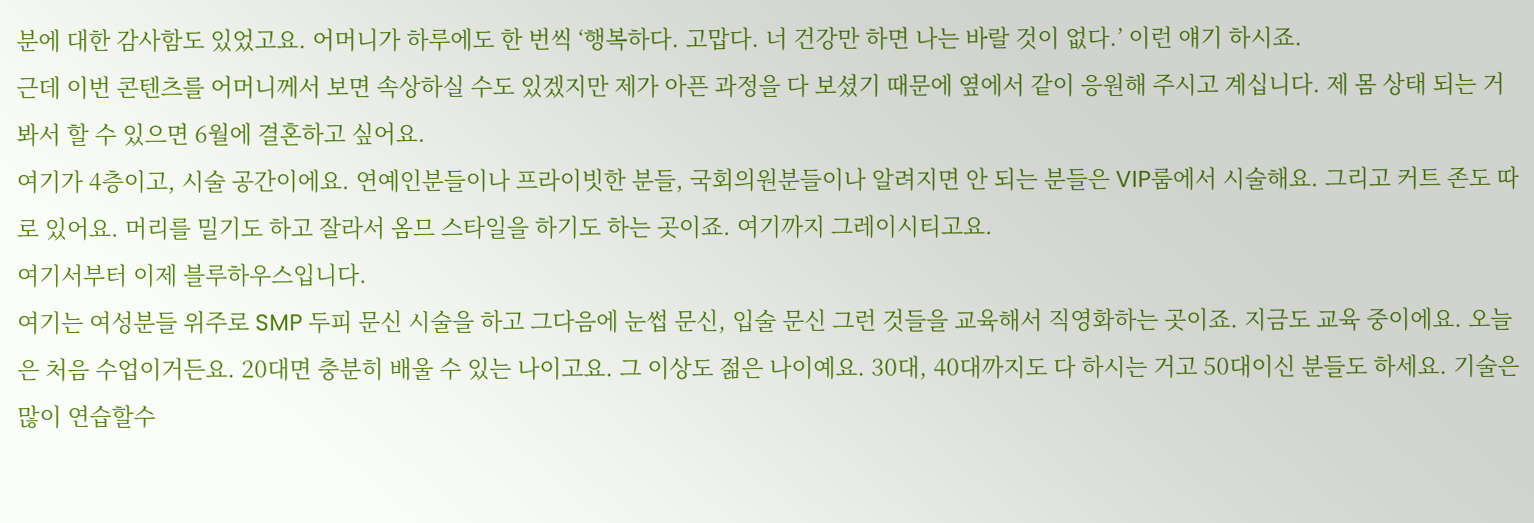분에 대한 감사함도 있었고요. 어머니가 하루에도 한 번씩 ‘행복하다. 고맙다. 너 건강만 하면 나는 바랄 것이 없다.’ 이런 얘기 하시죠.
근데 이번 콘텐츠를 어머니께서 보면 속상하실 수도 있겠지만 제가 아픈 과정을 다 보셨기 때문에 옆에서 같이 응원해 주시고 계십니다. 제 몸 상태 되는 거 봐서 할 수 있으면 6월에 결혼하고 싶어요.
여기가 4층이고, 시술 공간이에요. 연예인분들이나 프라이빗한 분들, 국회의원분들이나 알려지면 안 되는 분들은 VIP룸에서 시술해요. 그리고 커트 존도 따로 있어요. 머리를 밀기도 하고 잘라서 옴므 스타일을 하기도 하는 곳이죠. 여기까지 그레이시티고요.
여기서부터 이제 블루하우스입니다.
여기는 여성분들 위주로 SMP 두피 문신 시술을 하고 그다음에 눈썹 문신, 입술 문신 그런 것들을 교육해서 직영화하는 곳이죠. 지금도 교육 중이에요. 오늘은 처음 수업이거든요. 20대면 충분히 배울 수 있는 나이고요. 그 이상도 젊은 나이예요. 30대, 40대까지도 다 하시는 거고 50대이신 분들도 하세요. 기술은 많이 연습할수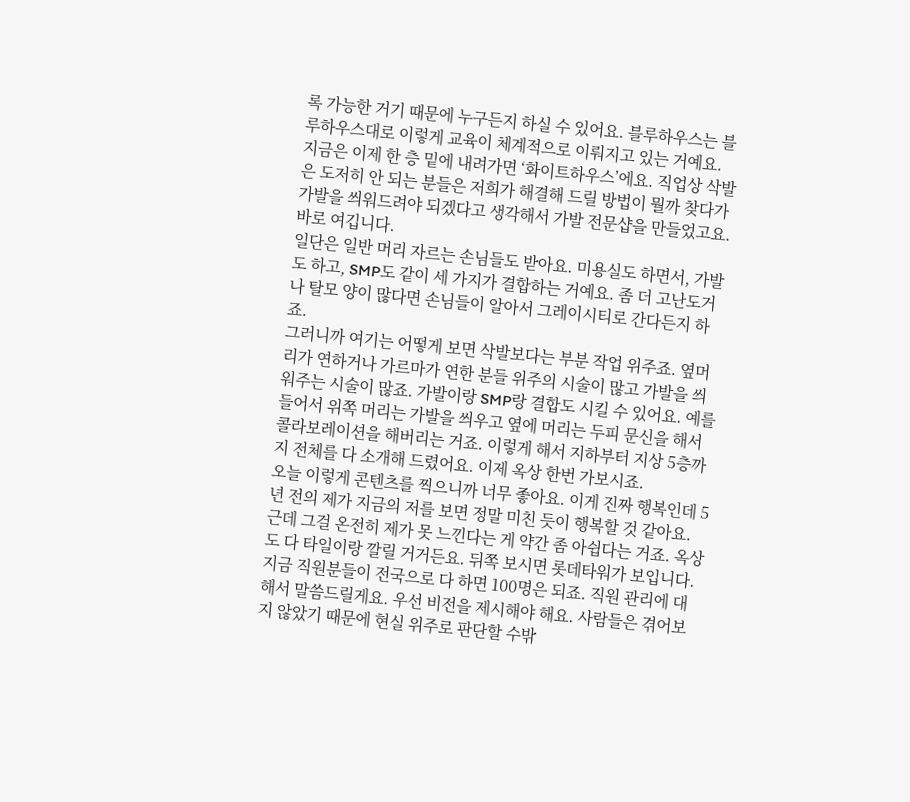록 가능한 거기 때문에 누구든지 하실 수 있어요. 블루하우스는 블루하우스대로 이렇게 교육이 체계적으로 이뤄지고 있는 거예요.
지금은 이제 한 층 밑에 내려가면 ‘화이트하우스’에요. 직업상 삭발은 도저히 안 되는 분들은 저희가 해결해 드릴 방법이 뭘까 찾다가 가발을 씌워드려야 되겠다고 생각해서 가발 전문샵을 만들었고요. 바로 여깁니다.
일단은 일반 머리 자르는 손님들도 받아요. 미용실도 하면서, 가발도 하고, SMP도 같이 세 가지가 결합하는 거예요. 좀 더 고난도거나 탈모 양이 많다면 손님들이 알아서 그레이시티로 간다든지 하죠.
그러니까 여기는 어떻게 보면 삭발보다는 부분 작업 위주죠. 옆머리가 연하거나 가르마가 연한 분들 위주의 시술이 많고 가발을 씌워주는 시술이 많죠. 가발이랑 SMP랑 결합도 시킬 수 있어요. 예를 들어서 위쪽 머리는 가발을 씌우고 옆에 머리는 두피 문신을 해서 콜라보레이션을 해버리는 거죠. 이렇게 해서 지하부터 지상 5층까지 전체를 다 소개해 드렸어요. 이제 옥상 한번 가보시죠.
오늘 이렇게 콘텐츠를 찍으니까 너무 좋아요. 이게 진짜 행복인데 5년 전의 제가 지금의 저를 보면 정말 미친 듯이 행복할 것 같아요. 근데 그걸 온전히 제가 못 느낀다는 게 약간 좀 아쉽다는 거죠. 옥상도 다 타일이랑 깔릴 거거든요. 뒤쪽 보시면 롯데타워가 보입니다.
지금 직원분들이 전국으로 다 하면 100명은 되죠. 직원 관리에 대해서 말씀드릴게요. 우선 비전을 제시해야 해요. 사람들은 겪어보지 않았기 때문에 현실 위주로 판단할 수밖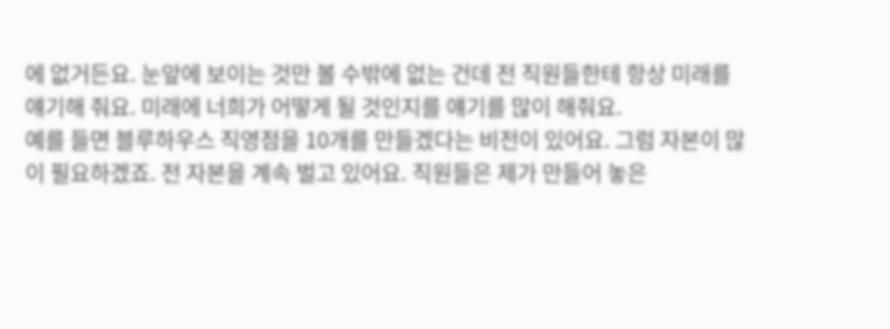에 없거든요. 눈앞에 보이는 것만 볼 수밖에 없는 건데 전 직원들한테 항상 미래를 얘기해 줘요. 미래에 너희가 어떻게 될 것인지를 얘기를 많이 해줘요.
예를 들면 블루하우스 직영점을 10개를 만들겠다는 비전이 있어요. 그럼 자본이 많이 필요하겠죠. 전 자본을 계속 벌고 있어요. 직원들은 제가 만들어 놓은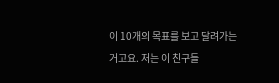이 10개의 목표를 보고 달려가는 거고요. 저는 이 친구들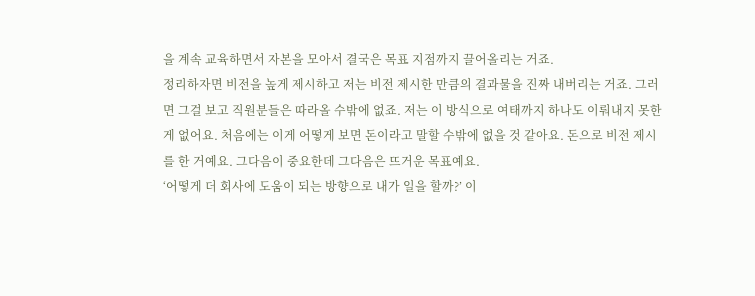을 계속 교육하면서 자본을 모아서 결국은 목표 지점까지 끌어올리는 거죠.
정리하자면 비전을 높게 제시하고 저는 비전 제시한 만큼의 결과물을 진짜 내버리는 거죠. 그러면 그걸 보고 직원분들은 따라올 수밖에 없죠. 저는 이 방식으로 여태까지 하나도 이뤄내지 못한 게 없어요. 처음에는 이게 어떻게 보면 돈이라고 말할 수밖에 없을 것 같아요. 돈으로 비전 제시를 한 거예요. 그다음이 중요한데 그다음은 뜨거운 목표예요.
‘어떻게 더 회사에 도움이 되는 방향으로 내가 일을 할까?’ 이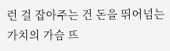런 걸 잡아주는 건 돈을 뛰어넘는 가치의 가슴 뜨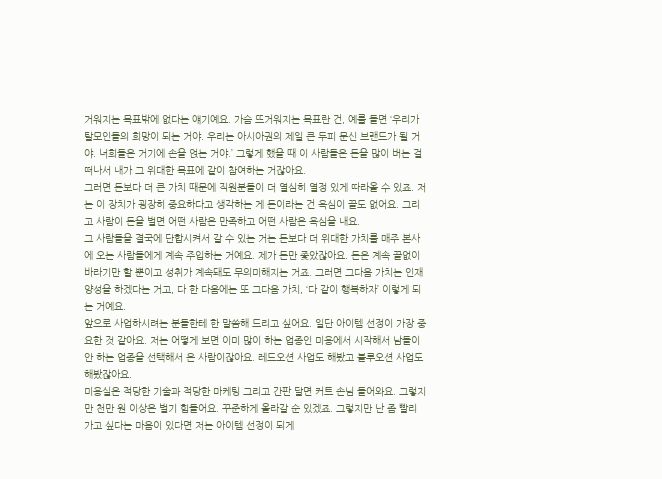거워지는 목표밖에 없다는 얘기예요. 가슴 뜨거워지는 목표란 건, 예를 들면 ‘우리가 탈모인들의 희망이 되는 거야. 우리는 아시아권의 제일 큰 두피 문신 브랜드가 될 거야. 너희들은 거기에 손을 얹는 거야.’ 그렇게 했을 때 이 사람들은 돈을 많이 버는 걸 떠나서 내가 그 위대한 목표에 같이 참여하는 거잖아요.
그러면 돈보다 더 큰 가치 때문에 직원분들이 더 열심히 열정 있게 따라올 수 있죠. 저는 이 장치가 굉장히 중요하다고 생각하는 게 돈이라는 건 욕심이 끝도 없어요. 그리고 사람이 돈을 벌면 어떤 사람은 만족하고 어떤 사람은 욕심을 내요.
그 사람들을 결국에 단합시켜서 갈 수 있는 거는 돈보다 더 위대한 가치를 매주 본사에 오는 사람들에게 계속 주입하는 거예요. 제가 돈만 좇았잖아요. 돈은 계속 끝없이 바라기만 할 뿐이고 성취가 계속돼도 무의미해지는 거죠. 그러면 그다음 가치는 인재 양성을 하겠다는 거고, 다 한 다음에는 또 그다음 가치, ‘다 같이 행복하자’ 이렇게 되는 거예요.
앞으로 사업하시려는 분들한테 한 말씀해 드리고 싶어요. 일단 아이템 선정이 가장 중요한 것 같아요. 저는 어떻게 보면 이미 많이 하는 업종인 미용에서 시작해서 남들이 안 하는 업종을 선택해서 온 사람이잖아요. 레드오션 사업도 해봤고 블루오션 사업도 해봤잖아요.
미용실은 적당한 기술과 적당한 마케팅 그리고 간판 달면 커트 손님 들어와요. 그렇지만 천만 원 이상은 벌기 힘들어요. 꾸준하게 올라갈 순 있겠죠. 그렇지만 난 좀 빨리 가고 싶다는 마음이 있다면 저는 아이템 선정이 되게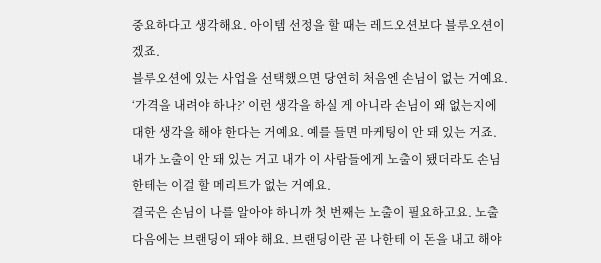중요하다고 생각해요. 아이템 선정을 할 때는 레드오션보다 블루오션이겠죠.
블루오션에 있는 사업을 선택했으면 당연히 처음엔 손님이 없는 거예요. ‘가격을 내려야 하나?’ 이런 생각을 하실 게 아니라 손님이 왜 없는지에 대한 생각을 해야 한다는 거예요. 예를 들면 마케팅이 안 돼 있는 거죠. 내가 노출이 안 돼 있는 거고 내가 이 사람들에게 노출이 됐더라도 손님한테는 이걸 할 메리트가 없는 거예요.
결국은 손님이 나를 알아야 하니까 첫 번째는 노출이 필요하고요. 노출 다음에는 브랜딩이 돼야 해요. 브랜딩이란 곧 나한테 이 돈을 내고 해야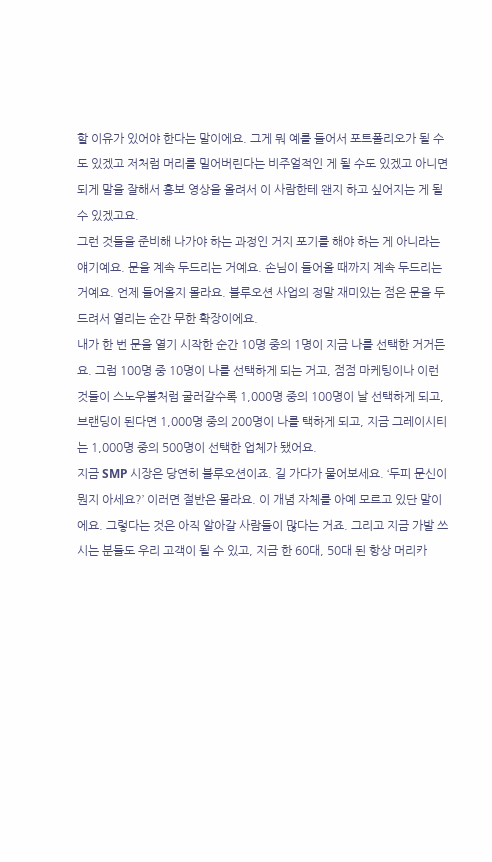할 이유가 있어야 한다는 말이에요. 그게 뭐 예를 들어서 포트폴리오가 될 수도 있겠고 저처럼 머리를 밀어버린다는 비주얼적인 게 될 수도 있겠고 아니면 되게 말을 잘해서 홍보 영상을 올려서 이 사람한테 왠지 하고 싶어지는 게 될 수 있겠고요.
그런 것들을 준비해 나가야 하는 과정인 거지 포기를 해야 하는 게 아니라는 얘기예요. 문을 계속 두드리는 거예요. 손님이 들어올 때까지 계속 두드리는 거예요. 언제 들어올지 몰라요. 블루오션 사업의 정말 재미있는 점은 문을 두드려서 열리는 순간 무한 확장이에요.
내가 한 번 문을 열기 시작한 순간 10명 중의 1명이 지금 나를 선택한 거거든요. 그럼 100명 중 10명이 나를 선택하게 되는 거고, 점점 마케팅이나 이런 것들이 스노우볼처럼 굴러갈수록 1,000명 중의 100명이 날 선택하게 되고, 브랜딩이 된다면 1,000명 중의 200명이 나를 택하게 되고, 지금 그레이시티는 1,000명 중의 500명이 선택한 업체가 됐어요.
지금 SMP 시장은 당연히 블루오션이죠. 길 가다가 물어보세요. ‘두피 문신이 뭔지 아세요?’ 이러면 절반은 몰라요. 이 개념 자체를 아예 모르고 있단 말이에요. 그렇다는 것은 아직 알아갈 사람들이 많다는 거죠. 그리고 지금 가발 쓰시는 분들도 우리 고객이 될 수 있고, 지금 한 60대, 50대 된 항상 머리카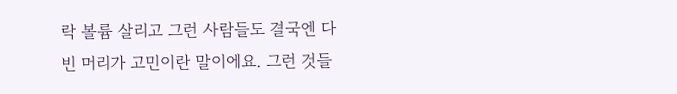락 볼륨 살리고 그런 사람들도 결국엔 다 빈 머리가 고민이란 말이에요. 그런 것들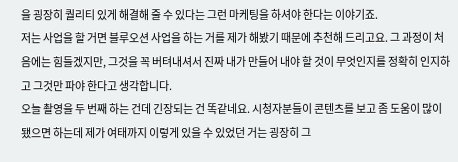을 굉장히 퀄리티 있게 해결해 줄 수 있다는 그런 마케팅을 하셔야 한다는 이야기죠.
저는 사업을 할 거면 블루오션 사업을 하는 거를 제가 해봤기 때문에 추천해 드리고요. 그 과정이 처음에는 힘들겠지만, 그것을 꼭 버텨내셔서 진짜 내가 만들어 내야 할 것이 무엇인지를 정확히 인지하고 그것만 파야 한다고 생각합니다.
오늘 촬영을 두 번째 하는 건데 긴장되는 건 똑같네요. 시청자분들이 콘텐츠를 보고 좀 도움이 많이 됐으면 하는데 제가 여태까지 이렇게 있을 수 있었던 거는 굉장히 그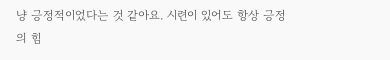냥 긍정적이었다는 것 같아요. 시련이 있어도 항상 긍정의 힘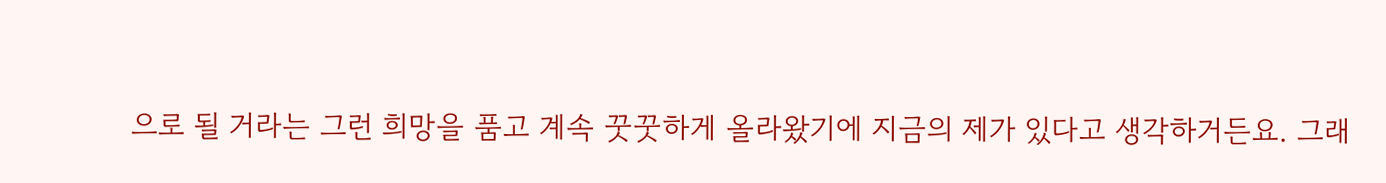으로 될 거라는 그런 희망을 품고 계속 꿋꿋하게 올라왔기에 지금의 제가 있다고 생각하거든요. 그래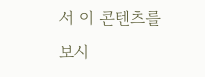서 이 콘텐츠를 보시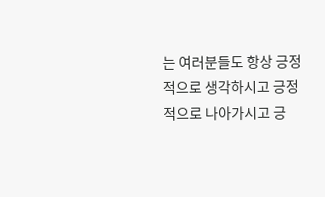는 여러분들도 항상 긍정적으로 생각하시고 긍정적으로 나아가시고 긍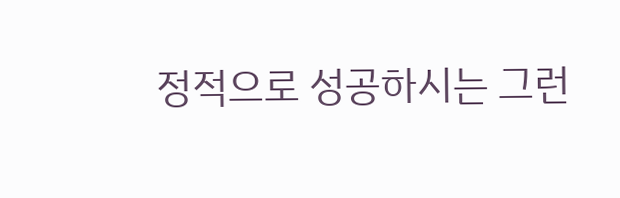정적으로 성공하시는 그런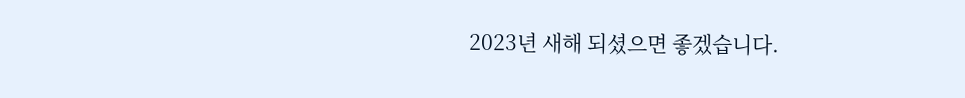2023년 새해 되셨으면 좋겠습니다.